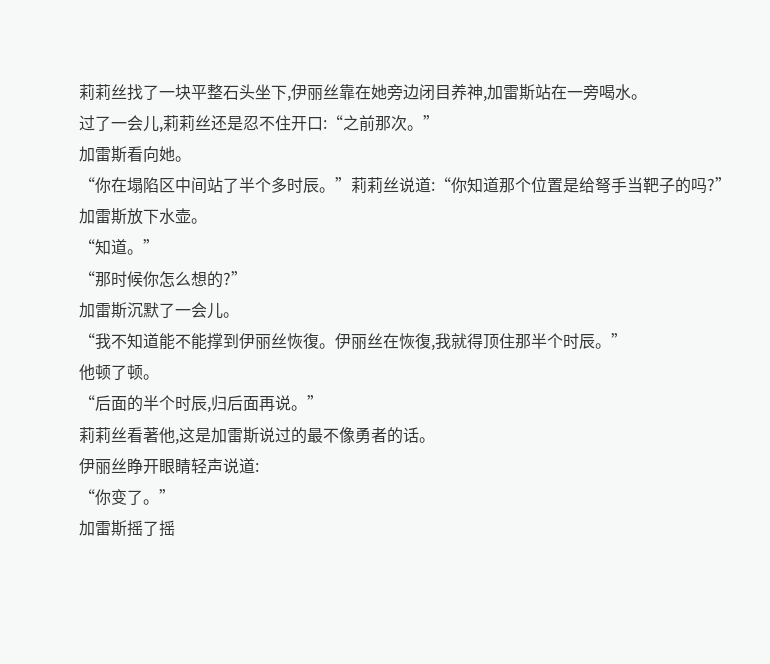莉莉丝找了一块平整石头坐下,伊丽丝靠在她旁边闭目养神,加雷斯站在一旁喝水。
过了一会儿,莉莉丝还是忍不住开口:“之前那次。”
加雷斯看向她。
“你在塌陷区中间站了半个多时辰。”莉莉丝说道:“你知道那个位置是给弩手当靶子的吗?”
加雷斯放下水壶。
“知道。”
“那时候你怎么想的?”
加雷斯沉默了一会儿。
“我不知道能不能撑到伊丽丝恢復。伊丽丝在恢復,我就得顶住那半个时辰。”
他顿了顿。
“后面的半个时辰,归后面再说。”
莉莉丝看著他,这是加雷斯说过的最不像勇者的话。
伊丽丝睁开眼睛轻声说道:
“你变了。”
加雷斯摇了摇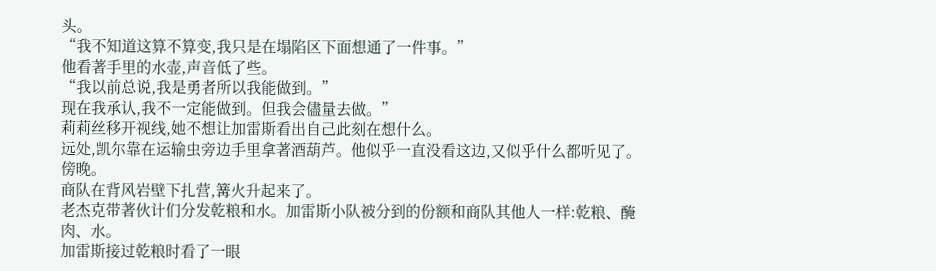头。
“我不知道这算不算变,我只是在塌陷区下面想通了一件事。”
他看著手里的水壶,声音低了些。
“我以前总说,我是勇者所以我能做到。”
现在我承认,我不一定能做到。但我会儘量去做。”
莉莉丝移开视线,她不想让加雷斯看出自己此刻在想什么。
远处,凯尔靠在运输虫旁边手里拿著酒葫芦。他似乎一直没看这边,又似乎什么都听见了。
傍晚。
商队在背风岩壁下扎营,篝火升起来了。
老杰克带著伙计们分发乾粮和水。加雷斯小队被分到的份额和商队其他人一样:乾粮、醃肉、水。
加雷斯接过乾粮时看了一眼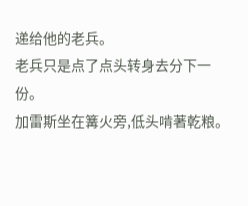递给他的老兵。
老兵只是点了点头转身去分下一份。
加雷斯坐在篝火旁,低头啃著乾粮。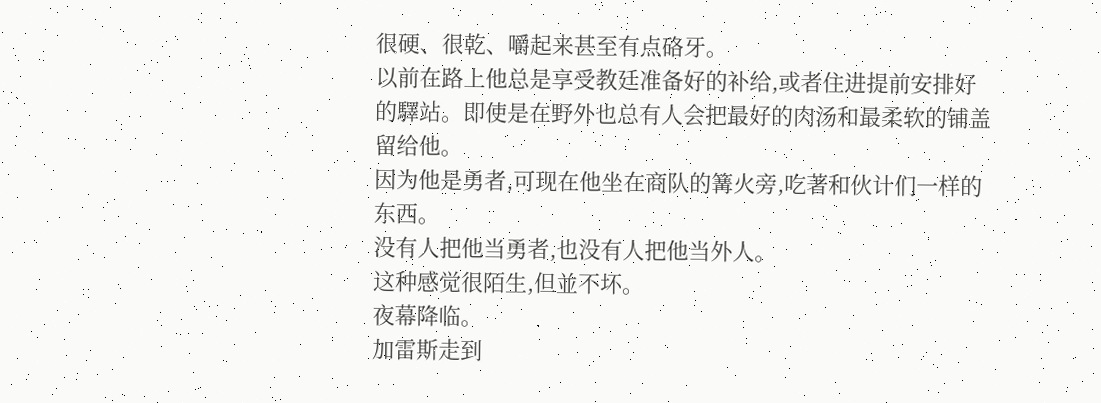很硬、很乾、嚼起来甚至有点硌牙。
以前在路上他总是享受教廷准备好的补给,或者住进提前安排好的驛站。即使是在野外也总有人会把最好的肉汤和最柔软的铺盖留给他。
因为他是勇者,可现在他坐在商队的篝火旁,吃著和伙计们一样的东西。
没有人把他当勇者,也没有人把他当外人。
这种感觉很陌生,但並不坏。
夜幕降临。
加雷斯走到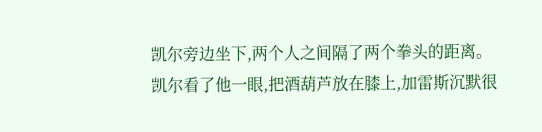凯尔旁边坐下,两个人之间隔了两个拳头的距离。
凯尔看了他一眼,把酒葫芦放在膝上,加雷斯沉默很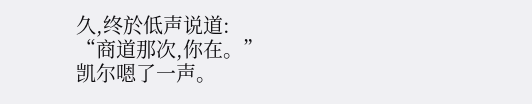久,终於低声说道:
“商道那次,你在。”
凯尔嗯了一声。